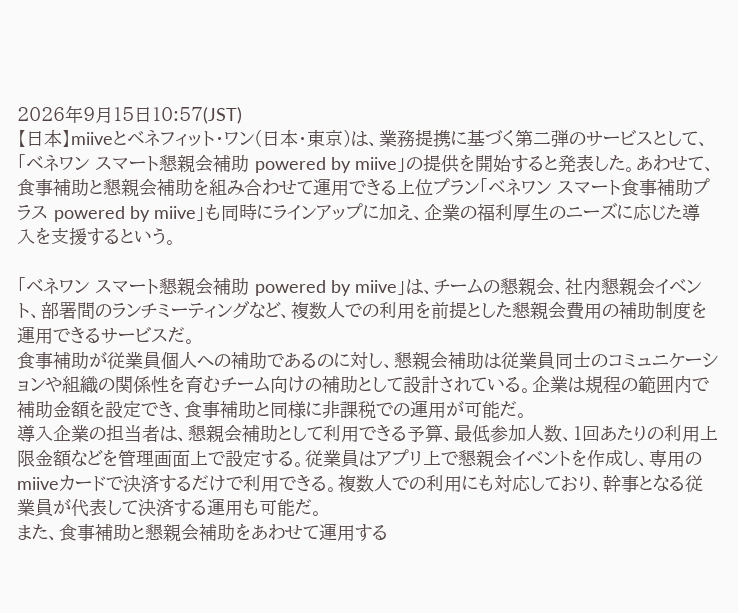2026年9月15日10:57(JST)
【日本】miiveとベネフィット・ワン(日本・東京)は、業務提携に基づく第二弾のサービスとして、「ベネワン スマート懇親会補助 powered by miive」の提供を開始すると発表した。あわせて、食事補助と懇親会補助を組み合わせて運用できる上位プラン「ベネワン スマート食事補助プラス powered by miive」も同時にラインアップに加え、企業の福利厚生のニーズに応じた導入を支援するという。

「ベネワン スマート懇親会補助 powered by miive」は、チームの懇親会、社内懇親会イベント、部署間のランチミーティングなど、複数人での利用を前提とした懇親会費用の補助制度を運用できるサービスだ。
食事補助が従業員個人への補助であるのに対し、懇親会補助は従業員同士のコミュニケーションや組織の関係性を育むチーム向けの補助として設計されている。企業は規程の範囲内で補助金額を設定でき、食事補助と同様に非課税での運用が可能だ。
導入企業の担当者は、懇親会補助として利用できる予算、最低参加人数、1回あたりの利用上限金額などを管理画面上で設定する。従業員はアプリ上で懇親会イベントを作成し、専用のmiiveカードで決済するだけで利用できる。複数人での利用にも対応しており、幹事となる従業員が代表して決済する運用も可能だ。
また、食事補助と懇親会補助をあわせて運用する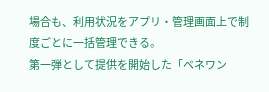場合も、利用状況をアプリ・管理画面上で制度ごとに一括管理できる。
第一弾として提供を開始した「ベネワン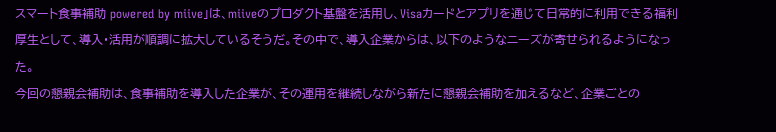スマート食事補助 powered by miive」は、miiveのプロダクト基盤を活用し、Visaカードとアプリを通じて日常的に利用できる福利厚生として、導入・活用が順調に拡大しているそうだ。その中で、導入企業からは、以下のようなニーズが寄せられるようになった。
今回の懇親会補助は、食事補助を導入した企業が、その運用を継続しながら新たに懇親会補助を加えるなど、企業ごとの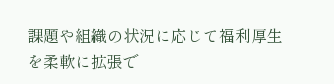課題や組織の状況に応じて福利厚生を柔軟に拡張で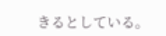きるとしている。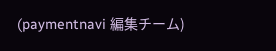(paymentnavi 編集チーム)